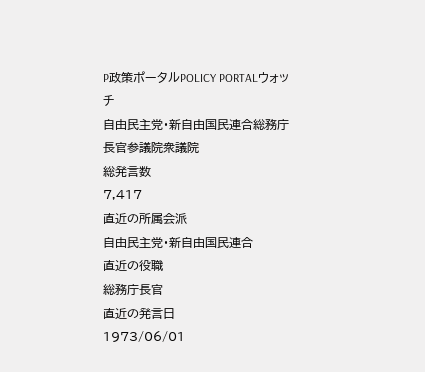P政策ポータルPOLICY PORTALウォッチ
自由民主党・新自由国民連合総務庁長官参議院衆議院
総発言数
7,417
直近の所属会派
自由民主党・新自由国民連合
直近の役職
総務庁長官
直近の発言日
1973/06/01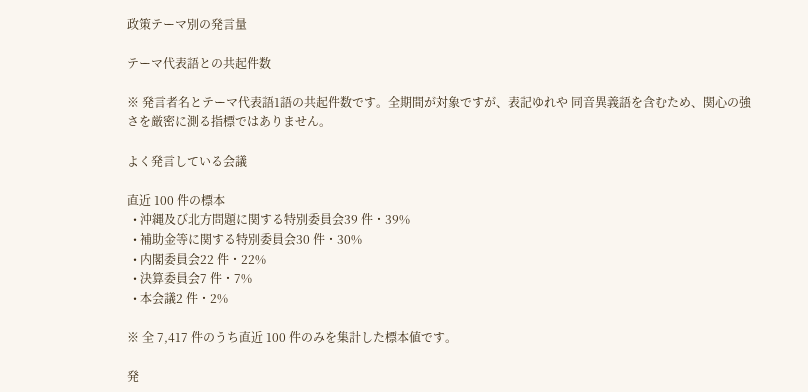政策テーマ別の発言量

テーマ代表語との共起件数

※ 発言者名とテーマ代表語1語の共起件数です。全期間が対象ですが、表記ゆれや 同音異義語を含むため、関心の強さを厳密に測る指標ではありません。

よく発言している会議

直近 100 件の標本
  • 沖縄及び北方問題に関する特別委員会39 件・39%
  • 補助金等に関する特別委員会30 件・30%
  • 内閣委員会22 件・22%
  • 決算委員会7 件・7%
  • 本会議2 件・2%

※ 全 7,417 件のうち直近 100 件のみを集計した標本値です。

発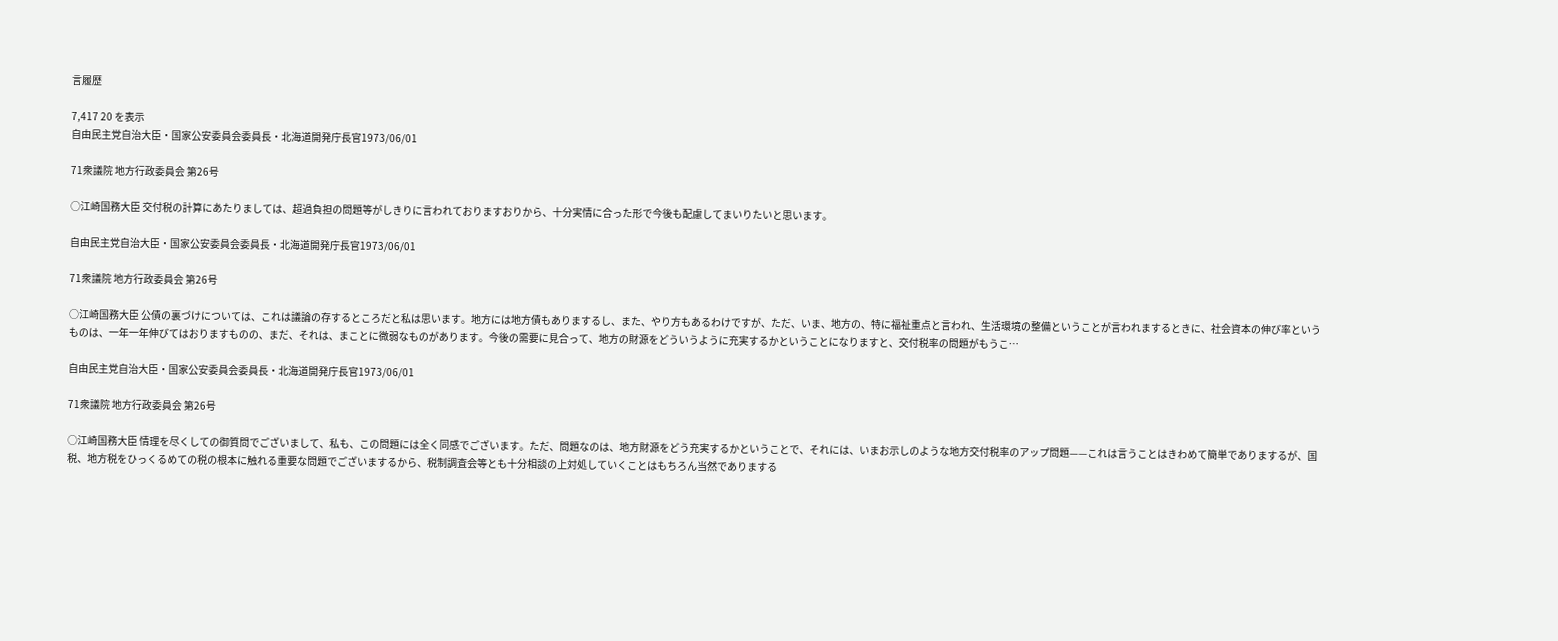言履歴

7,417 20 を表示
自由民主党自治大臣・国家公安委員会委員長・北海道開発庁長官1973/06/01

71衆議院 地方行政委員会 第26号

○江崎国務大臣 交付税の計算にあたりましては、超過負担の問題等がしきりに言われておりますおりから、十分実情に合った形で今後も配慮してまいりたいと思います。

自由民主党自治大臣・国家公安委員会委員長・北海道開発庁長官1973/06/01

71衆議院 地方行政委員会 第26号

○江崎国務大臣 公債の裏づけについては、これは議論の存するところだと私は思います。地方には地方債もありまするし、また、やり方もあるわけですが、ただ、いま、地方の、特に福祉重点と言われ、生活環境の整備ということが言われまするときに、社会資本の伸び率というものは、一年一年伸びてはおりますものの、まだ、それは、まことに微弱なものがあります。今後の需要に見合って、地方の財源をどういうように充実するかということになりますと、交付税率の問題がもうこ…

自由民主党自治大臣・国家公安委員会委員長・北海道開発庁長官1973/06/01

71衆議院 地方行政委員会 第26号

○江崎国務大臣 情理を尽くしての御質問でございまして、私も、この問題には全く同感でございます。ただ、問題なのは、地方財源をどう充実するかということで、それには、いまお示しのような地方交付税率のアップ問題——これは言うことはきわめて簡単でありまするが、国税、地方税をひっくるめての税の根本に触れる重要な問題でございまするから、税制調査会等とも十分相談の上対処していくことはもちろん当然でありまする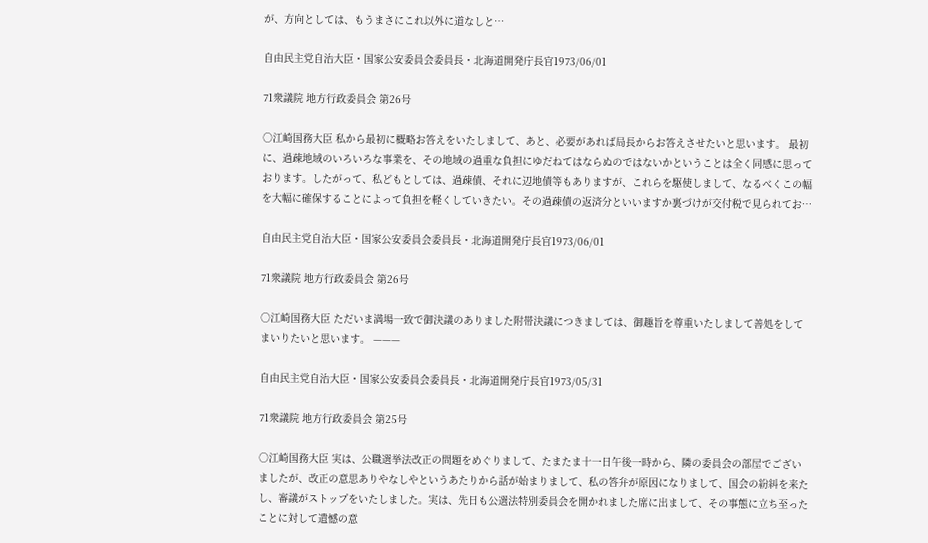が、方向としては、もうまさにこれ以外に道なしと…

自由民主党自治大臣・国家公安委員会委員長・北海道開発庁長官1973/06/01

71衆議院 地方行政委員会 第26号

○江崎国務大臣 私から最初に概略お答えをいたしまして、あと、必要があれば局長からお答えさせたいと思います。 最初に、過疎地域のいろいろな事業を、その地域の過重な負担にゆだねてはならぬのではないかということは全く同感に思っております。したがって、私どもとしては、過疎債、それに辺地債等もありますが、これらを駆使しまして、なるべくこの幅を大幅に確保することによって負担を軽くしていきたい。その過疎債の返済分といいますか裏づけが交付税で見られてお…

自由民主党自治大臣・国家公安委員会委員長・北海道開発庁長官1973/06/01

71衆議院 地方行政委員会 第26号

○江崎国務大臣 ただいま満場一致で御決議のありました附帯決議につきましては、御趣旨を尊重いたしまして善処をしてまいりたいと思います。 ———

自由民主党自治大臣・国家公安委員会委員長・北海道開発庁長官1973/05/31

71衆議院 地方行政委員会 第25号

○江崎国務大臣 実は、公職選挙法改正の問題をめぐりまして、たまたま十一日午後一時から、隣の委員会の部屋でございましたが、改正の意思ありやなしやというあたりから話が始まりまして、私の答弁が原因になりまして、国会の紛糾を来たし、審議がストップをいたしました。実は、先日も公選法特別委員会を開かれました席に出まして、その事態に立ち至ったことに対して遺憾の意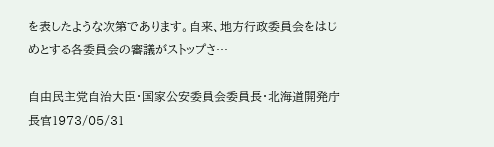を表したような次第であります。自来、地方行政委員会をはじめとする各委員会の審議がストップさ…

自由民主党自治大臣・国家公安委員会委員長・北海道開発庁長官1973/05/31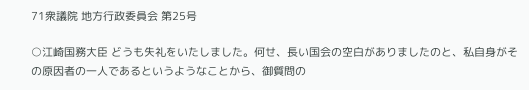71衆議院 地方行政委員会 第25号

○江崎国務大臣 どうも失礼をいたしました。何せ、長い国会の空白がありましたのと、私自身がその原因者の一人であるというようなことから、御質問の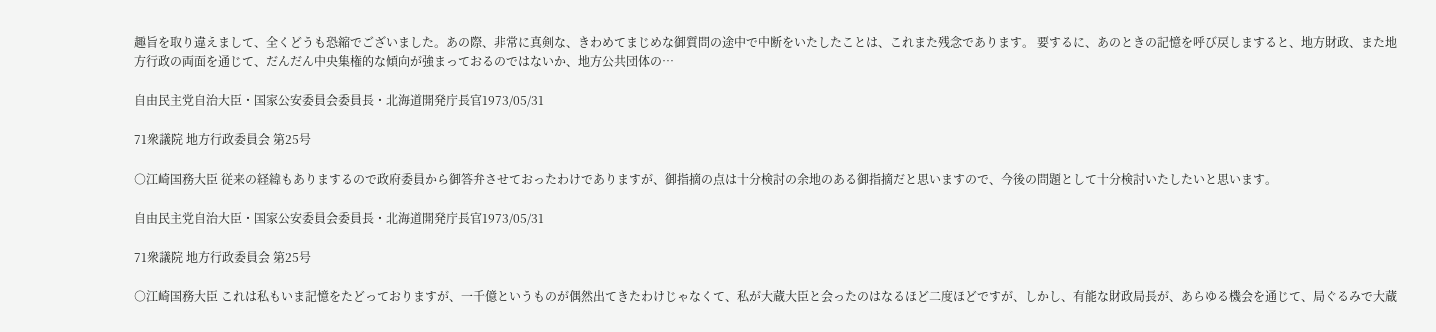趣旨を取り違えまして、全くどうも恐縮でございました。あの際、非常に真剣な、きわめてまじめな御質問の途中で中断をいたしたことは、これまた残念であります。 要するに、あのときの記憶を呼び戻しますると、地方財政、また地方行政の両面を通じて、だんだん中央集権的な傾向が強まっておるのではないか、地方公共団体の…

自由民主党自治大臣・国家公安委員会委員長・北海道開発庁長官1973/05/31

71衆議院 地方行政委員会 第25号

○江崎国務大臣 従来の経緯もありまするので政府委員から御答弁させておったわけでありますが、御指摘の点は十分検討の余地のある御指摘だと思いますので、今後の問題として十分検討いたしたいと思います。

自由民主党自治大臣・国家公安委員会委員長・北海道開発庁長官1973/05/31

71衆議院 地方行政委員会 第25号

○江崎国務大臣 これは私もいま記憶をたどっておりますが、一千億というものが偶然出てきたわけじゃなくて、私が大蔵大臣と会ったのはなるほど二度ほどですが、しかし、有能な財政局長が、あらゆる機会を通じて、局ぐるみで大蔵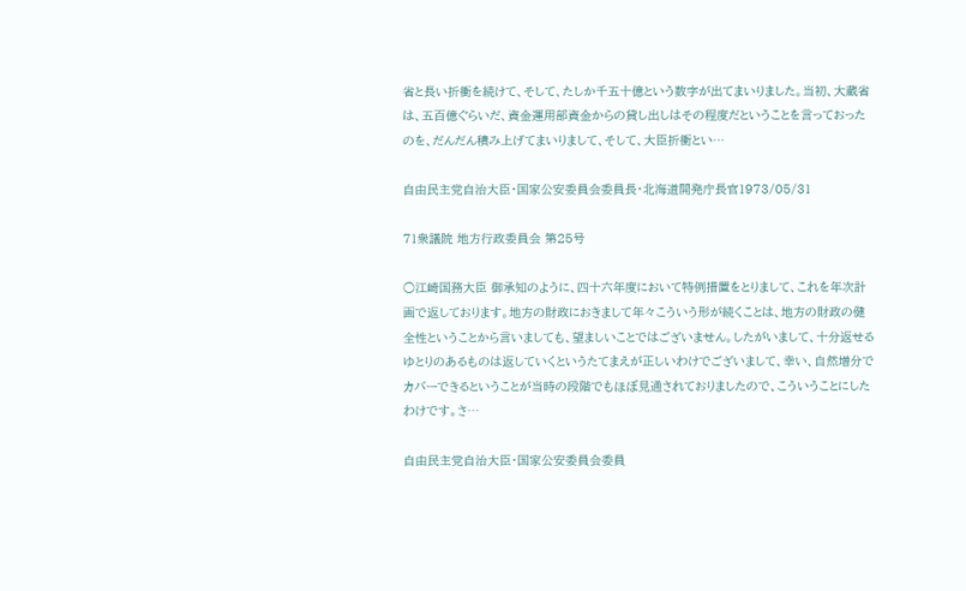省と長い折衝を続けて、そして、たしか千五十億という数字が出てまいりました。当初、大蔵省は、五百億ぐらいだ、資金運用部資金からの貸し出しはその程度だということを言っておったのを、だんだん積み上げてまいりまして、そして、大臣折衝とい…

自由民主党自治大臣・国家公安委員会委員長・北海道開発庁長官1973/05/31

71衆議院 地方行政委員会 第25号

○江崎国務大臣 御承知のように、四十六年度において特例措置をとりまして、これを年次計画で返しております。地方の財政におきまして年々こういう形が続くことは、地方の財政の健全性ということから言いましても、望ましいことではございません。したがいまして、十分返せるゆとりのあるものは返していくというたてまえが正しいわけでございまして、幸い、自然増分でカバーできるということが当時の段階でもほぼ見通されておりましたので、こういうことにしたわけです。さ…

自由民主党自治大臣・国家公安委員会委員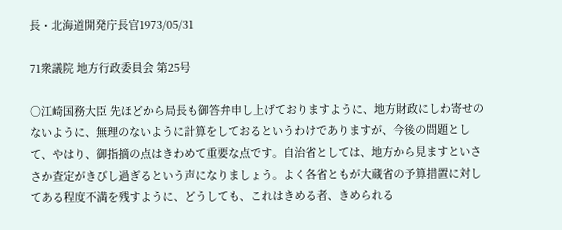長・北海道開発庁長官1973/05/31

71衆議院 地方行政委員会 第25号

○江崎国務大臣 先ほどから局長も御答弁申し上げておりますように、地方財政にしわ寄せのないように、無理のないように計算をしておるというわけでありますが、今後の問題として、やはり、御指摘の点はきわめて重要な点です。自治省としては、地方から見ますといささか査定がきびし過ぎるという声になりましょう。よく各省ともが大蔵省の予算措置に対してある程度不満を残すように、どうしても、これはきめる者、きめられる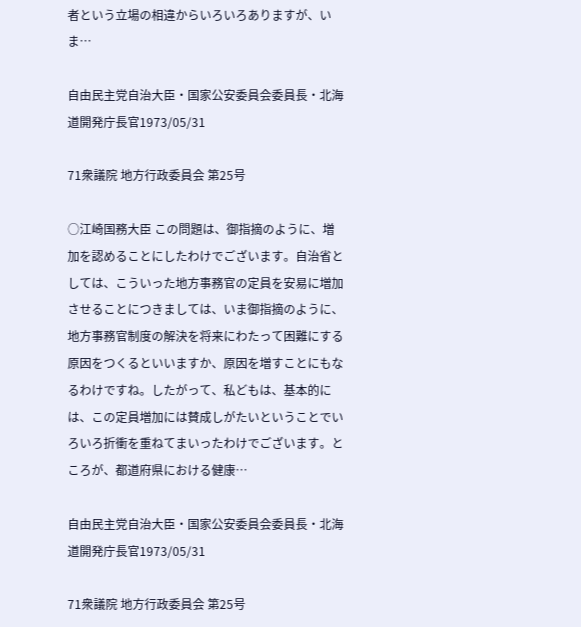者という立場の相違からいろいろありますが、いま…

自由民主党自治大臣・国家公安委員会委員長・北海道開発庁長官1973/05/31

71衆議院 地方行政委員会 第25号

○江崎国務大臣 この問題は、御指摘のように、増加を認めることにしたわけでございます。自治省としては、こういった地方事務官の定員を安易に増加させることにつきましては、いま御指摘のように、地方事務官制度の解決を将来にわたって困難にする原因をつくるといいますか、原因を増すことにもなるわけですね。したがって、私どもは、基本的には、この定員増加には賛成しがたいということでいろいろ折衝を重ねてまいったわけでございます。ところが、都道府県における健康…

自由民主党自治大臣・国家公安委員会委員長・北海道開発庁長官1973/05/31

71衆議院 地方行政委員会 第25号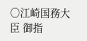○江崎国務大臣 御指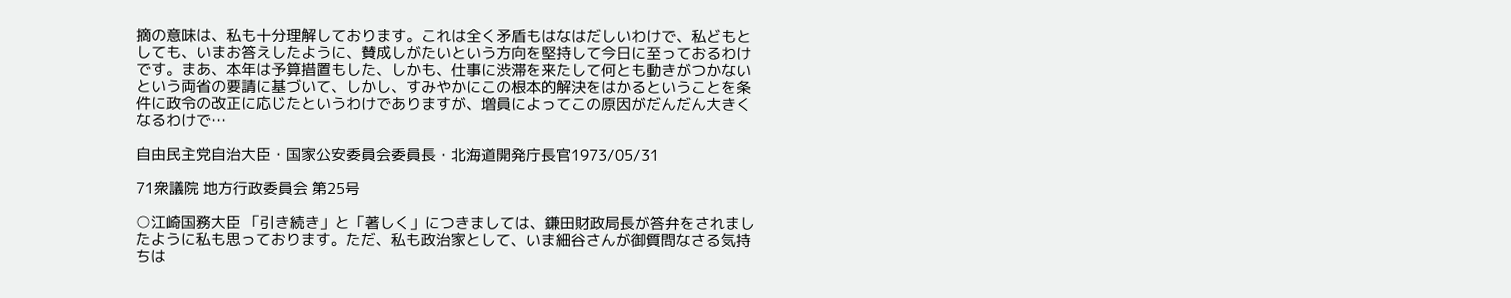摘の意味は、私も十分理解しております。これは全く矛盾もはなはだしいわけで、私どもとしても、いまお答えしたように、賛成しがたいという方向を堅持して今日に至っておるわけです。まあ、本年は予算措置もした、しかも、仕事に渋滞を来たして何とも動きがつかないという両省の要請に基づいて、しかし、すみやかにこの根本的解決をはかるということを条件に政令の改正に応じたというわけでありますが、増員によってこの原因がだんだん大きくなるわけで…

自由民主党自治大臣・国家公安委員会委員長・北海道開発庁長官1973/05/31

71衆議院 地方行政委員会 第25号

○江崎国務大臣 「引き続き」と「著しく」につきましては、鎌田財政局長が答弁をされましたように私も思っております。ただ、私も政治家として、いま細谷さんが御質問なさる気持ちは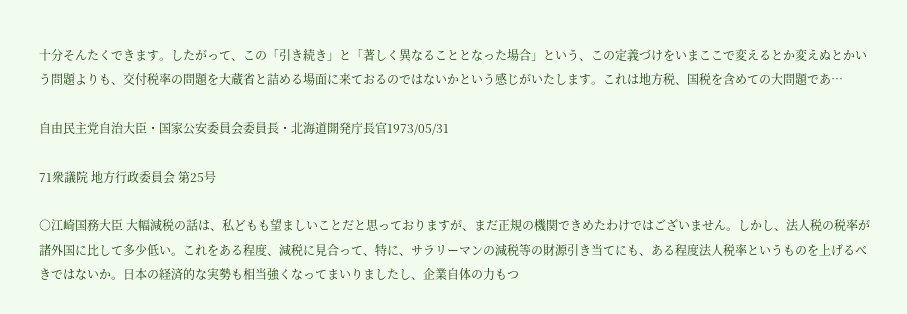十分そんたくできます。したがって、この「引き続き」と「著しく異なることとなった場合」という、この定義づけをいまここで変えるとか変えぬとかいう問題よりも、交付税率の問題を大蔵省と詰める場面に来ておるのではないかという感じがいたします。これは地方税、国税を含めての大問題であ…

自由民主党自治大臣・国家公安委員会委員長・北海道開発庁長官1973/05/31

71衆議院 地方行政委員会 第25号

○江崎国務大臣 大幅減税の話は、私どもも望ましいことだと思っておりますが、まだ正規の機関できめたわけではございません。しかし、法人税の税率が諸外国に比して多少低い。これをある程度、減税に見合って、特に、サラリーマンの減税等の財源引き当てにも、ある程度法人税率というものを上げるべきではないか。日本の経済的な実勢も相当強くなってまいりましたし、企業自体の力もつ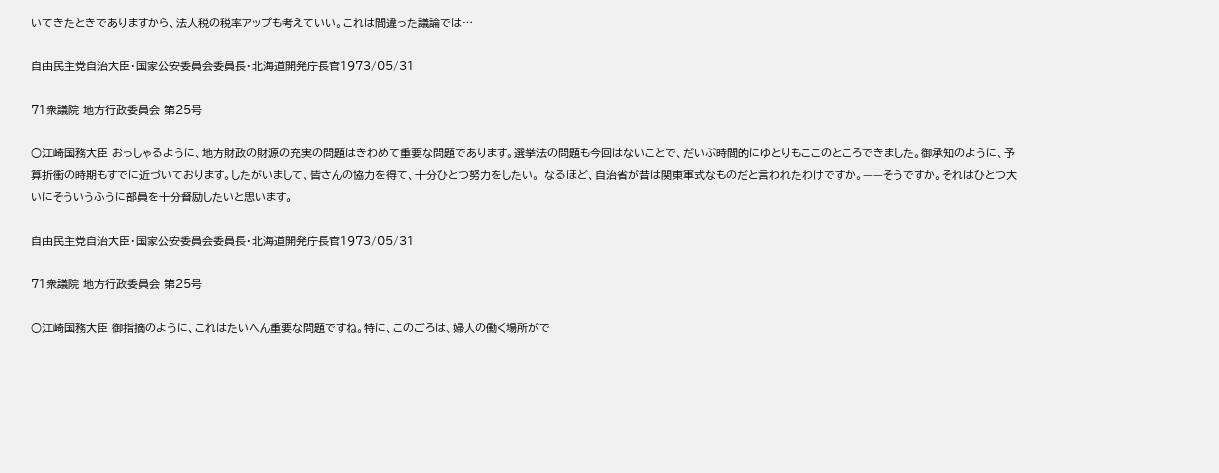いてきたときでありますから、法人税の税率アップも考えていい。これは間違った議論では…

自由民主党自治大臣・国家公安委員会委員長・北海道開発庁長官1973/05/31

71衆議院 地方行政委員会 第25号

○江崎国務大臣 おっしゃるように、地方財政の財源の充実の問題はきわめて重要な問題であります。選挙法の問題も今回はないことで、だいぶ時間的にゆとりもここのところできました。御承知のように、予算折衝の時期もすでに近づいております。したがいまして、皆さんの協力を得て、十分ひとつ努力をしたい。 なるほど、自治省が昔は関東軍式なものだと言われたわけですか。——そうですか。それはひとつ大いにそういうふうに部員を十分督励したいと思います。

自由民主党自治大臣・国家公安委員会委員長・北海道開発庁長官1973/05/31

71衆議院 地方行政委員会 第25号

○江崎国務大臣 御指摘のように、これはたいへん重要な問題ですね。特に、このごろは、婦人の働く場所がで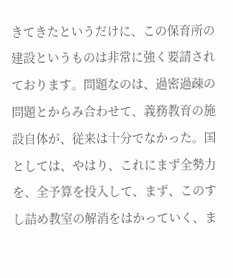きてきたというだけに、この保育所の建設というものは非常に強く要請されております。問題なのは、過密過疎の問題とからみ合わせて、義務教育の施設自体が、従来は十分でなかった。国としては、やはり、これにまず全勢力を、全予算を投入して、まず、このすし詰め教室の解消をはかっていく、ま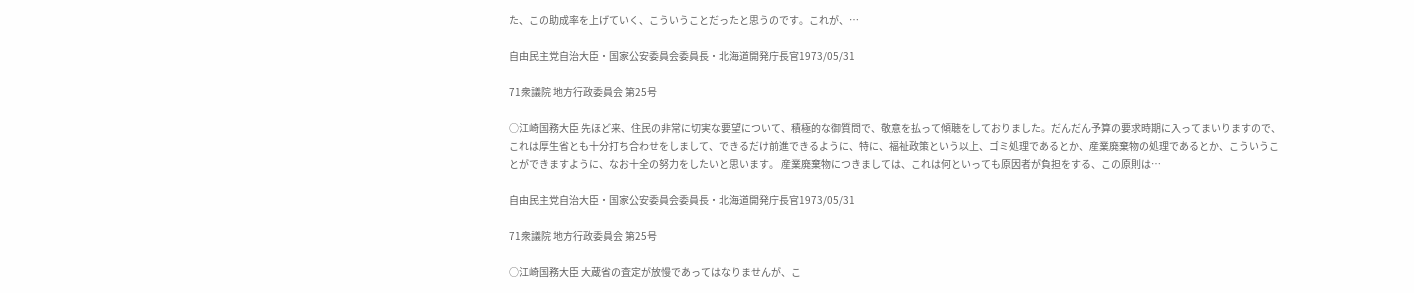た、この助成率を上げていく、こういうことだったと思うのです。これが、…

自由民主党自治大臣・国家公安委員会委員長・北海道開発庁長官1973/05/31

71衆議院 地方行政委員会 第25号

○江崎国務大臣 先ほど来、住民の非常に切実な要望について、積極的な御質問で、敬意を払って傾聴をしておりました。だんだん予算の要求時期に入ってまいりますので、これは厚生省とも十分打ち合わせをしまして、できるだけ前進できるように、特に、福祉政策という以上、ゴミ処理であるとか、産業廃棄物の処理であるとか、こういうことができますように、なお十全の努力をしたいと思います。 産業廃棄物につきましては、これは何といっても原因者が負担をする、この原則は…

自由民主党自治大臣・国家公安委員会委員長・北海道開発庁長官1973/05/31

71衆議院 地方行政委員会 第25号

○江崎国務大臣 大蔵省の査定が放慢であってはなりませんが、こ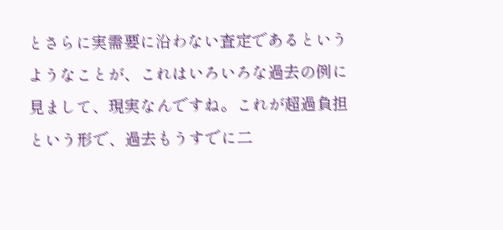とさらに実需要に沿わない査定であるというようなことが、これはいろいろな過去の例に見まして、現実なんですね。これが超過負担という形で、過去もうすでに二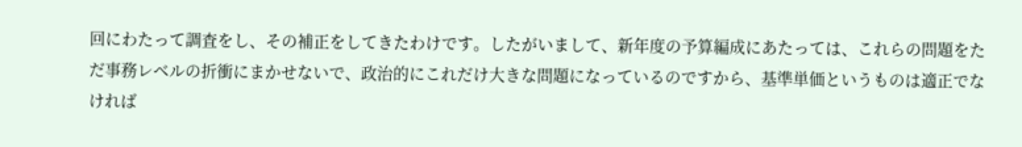回にわたって調査をし、その補正をしてきたわけです。したがいまして、新年度の予算編成にあたっては、これらの問題をただ事務レベルの折衝にまかせないで、政治的にこれだけ大きな問題になっているのですから、基準単価というものは適正でなければ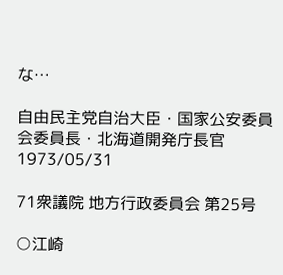な…

自由民主党自治大臣・国家公安委員会委員長・北海道開発庁長官1973/05/31

71衆議院 地方行政委員会 第25号

○江崎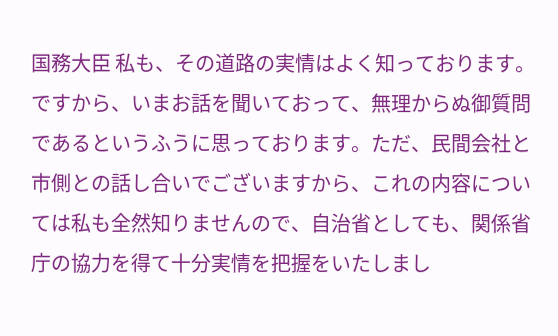国務大臣 私も、その道路の実情はよく知っております。ですから、いまお話を聞いておって、無理からぬ御質問であるというふうに思っております。ただ、民間会社と市側との話し合いでございますから、これの内容については私も全然知りませんので、自治省としても、関係省庁の協力を得て十分実情を把握をいたしまし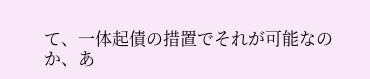て、一体起債の措置でそれが可能なのか、あ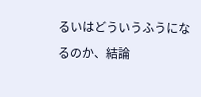るいはどういうふうになるのか、結論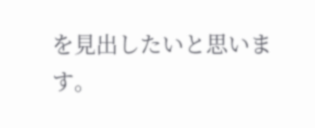を見出したいと思います。